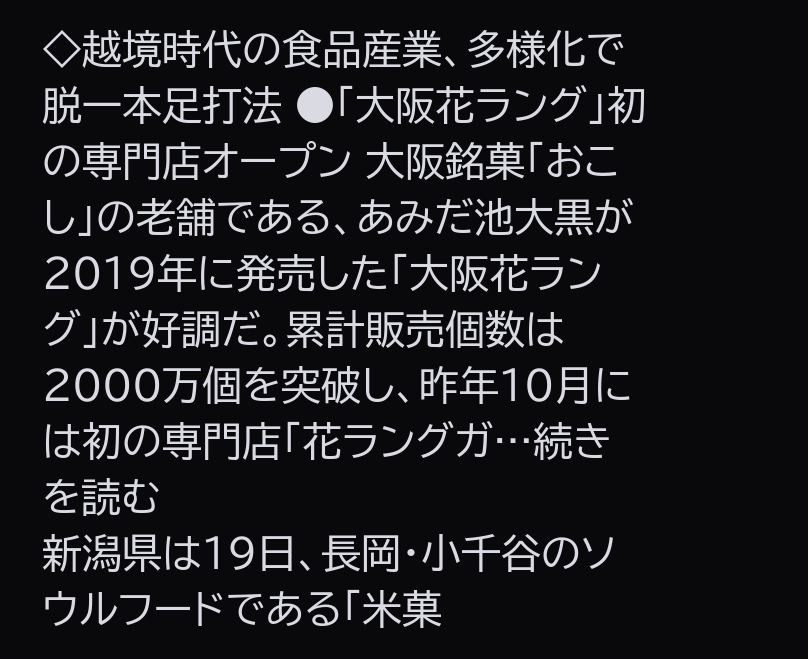◇越境時代の食品産業、多様化で脱一本足打法 ●「大阪花ラング」初の専門店オープン 大阪銘菓「おこし」の老舗である、あみだ池大黒が2019年に発売した「大阪花ラング」が好調だ。累計販売個数は2000万個を突破し、昨年10月には初の専門店「花ラングガ…続きを読む
新潟県は19日、長岡・小千谷のソウルフードである「米菓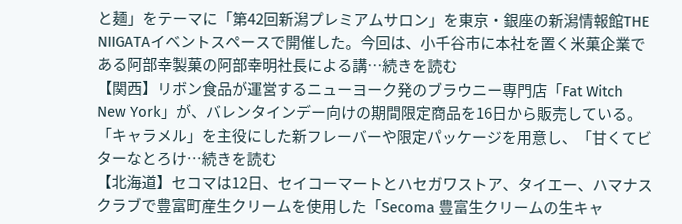と麺」をテーマに「第42回新潟プレミアムサロン」を東京・銀座の新潟情報館THE NIIGATAイベントスペースで開催した。今回は、小千谷市に本社を置く米菓企業である阿部幸製菓の阿部幸明社長による講…続きを読む
【関西】リボン食品が運営するニューヨーク発のブラウニー専門店「Fat Witch New York」が、バレンタインデー向けの期間限定商品を16日から販売している。「キャラメル」を主役にした新フレーバーや限定パッケージを用意し、「甘くてビターなとろけ…続きを読む
【北海道】セコマは12日、セイコーマートとハセガワストア、タイエー、ハマナスクラブで豊富町産生クリームを使用した「Secoma 豊富生クリームの生キャ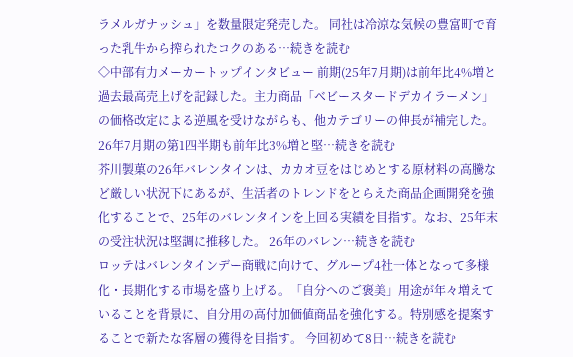ラメルガナッシュ」を数量限定発売した。 同社は冷涼な気候の豊富町で育った乳牛から搾られたコクのある…続きを読む
◇中部有力メーカートップインタビュー 前期(25年7月期)は前年比4%増と過去最高売上げを記録した。主力商品「ベビースタードデカイラーメン」の価格改定による逆風を受けながらも、他カテゴリーの伸長が補完した。26年7月期の第1四半期も前年比3%増と堅…続きを読む
芥川製菓の26年バレンタインは、カカオ豆をはじめとする原材料の高騰など厳しい状況下にあるが、生活者のトレンドをとらえた商品企画開発を強化することで、25年のバレンタインを上回る実績を目指す。なお、25年末の受注状況は堅調に推移した。 26年のバレン…続きを読む
ロッテはバレンタインデー商戦に向けて、グループ4社一体となって多様化・長期化する市場を盛り上げる。「自分へのご褒美」用途が年々増えていることを背景に、自分用の高付加価値商品を強化する。特別感を提案することで新たな客層の獲得を目指す。 今回初めて8日…続きを読む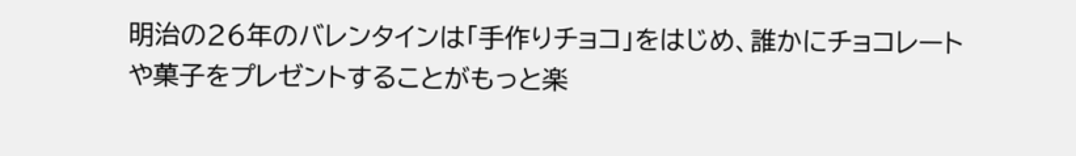明治の26年のバレンタインは「手作りチョコ」をはじめ、誰かにチョコレートや菓子をプレゼントすることがもっと楽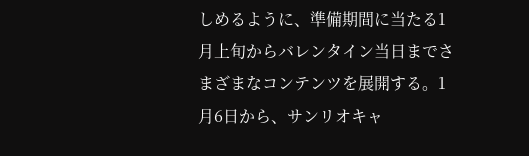しめるように、準備期間に当たる1月上旬からバレンタイン当日までさまざまなコンテンツを展開する。1月6日から、サンリオキャ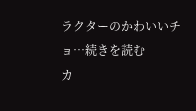ラクターのかわいいチョ…続きを読む
カ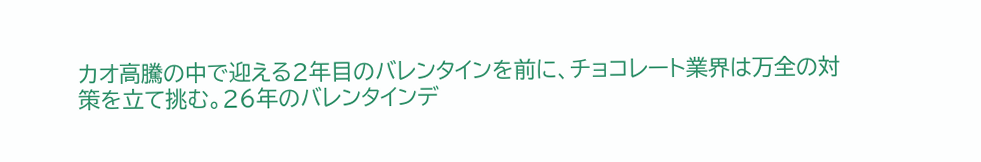カオ高騰の中で迎える2年目のバレンタインを前に、チョコレート業界は万全の対策を立て挑む。26年のバレンタインデ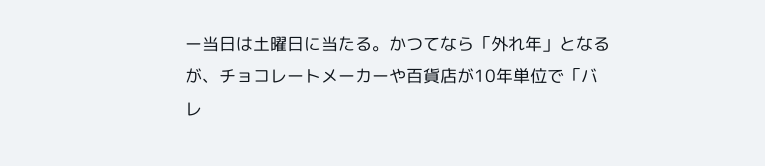ー当日は土曜日に当たる。かつてなら「外れ年」となるが、チョコレートメーカーや百貨店が10年単位で「バレ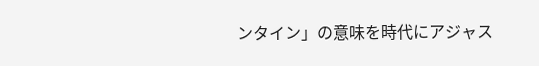ンタイン」の意味を時代にアジャス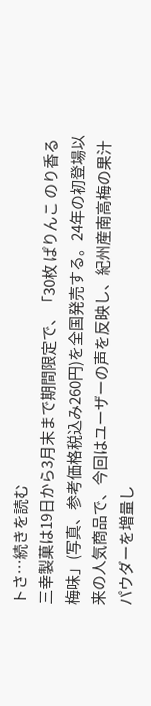トさ…続きを読む
三幸製菓は19日から3月末まで期間限定で、「30枚 ぱりんこ のり香る梅味」(写真、参考価格税込み260円)を全国発売する。24年の初登場以来の人気商品で、今回はユーザーの声を反映し、紀州産南高梅の果汁パウダーを増量し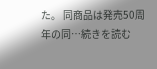た。 同商品は発売50周年の同…続きを読む